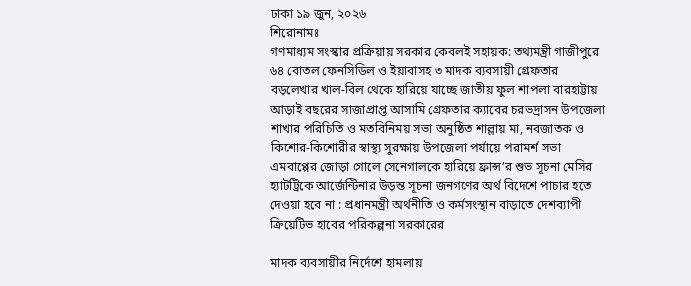ঢাকা ১৯ জুন, ২০২৬
শিরোনামঃ
গণমাধ্যম সংস্কার প্রক্রিয়ায় সরকার কেবলই সহায়ক: তথ্যমন্ত্রী গাজীপুরে ৬৪ বোতল ফেনসিডিল ও ইয়াবাসহ ৩ মাদক ব্যবসায়ী গ্রেফতার বড়লেখার খাল-বিল থেকে হারিয়ে যাচ্ছে জাতীয় ফুল শাপলা বারহাট্টায় আড়াই বছরের সাজাপ্রাপ্ত আসামি গ্রেফতার ক্যাবের চরভদ্রাসন উপজেলা শাখার পরিচিতি ও মতবিনিময় সভা অনুষ্ঠিত শাল্লায় মা, নবজাতক ও কিশোর-কিশোরীর স্বাস্থ্য সুরক্ষায় উপজেলা পর্যায়ে পরামর্শ সভা এমবাপ্পের জোড়া গোলে সেনেগালকে হারিয়ে ফ্রান্স’র শুভ সূচনা মেসির হ্যাটট্রিকে আর্জেন্টিনার উড়ন্ত সূচনা জনগণের অর্থ বিদেশে পাচার হতে দেওয়া হবে না : প্রধানমন্ত্রী অর্থনীতি ও কর্মসংস্থান বাড়াতে দেশব্যাপী ক্রিয়েটিভ হাবের পরিকল্পনা সরকারের

মাদক ব্যবসায়ীর নির্দেশে হামলায়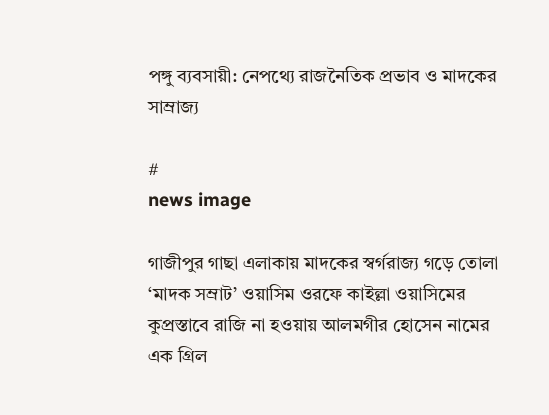পঙ্গু ব্যবসায়ী: নেপথ্যে রাজনৈতিক প্রভাব ও মাদকের সাম্রাজ্য

#
news image

গাজীপুর গাছা এলাকায় মাদকের স্বর্গরাজ্য গড়ে তোলা ‘মাদক সম্রাট’ ওয়াসিম ওরফে কাইল্লা ওয়াসিমের কুপ্রস্তাবে রাজি না হওয়ায় আলমগীর হোসেন নামের এক গ্রিল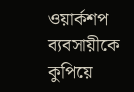ওয়ার্কশপ ব্যবসায়ীকে কুপিয়ে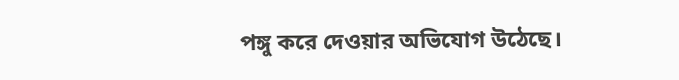পঙ্গু করে দেওয়ার অভিযোগ উঠেছে।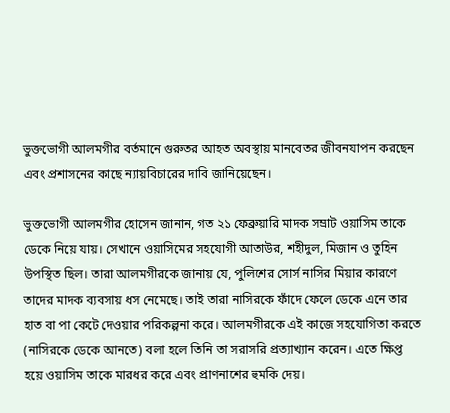ভুক্তভোগী আলমগীর বর্তমানে গুরুতর আহত অবস্থায় মানবেতর জীবনযাপন করছেন এবং প্রশাসনের কাছে ন্যায়বিচারের দাবি জানিয়েছেন।

ভুক্তভোগী আলমগীর হোসেন জানান, গত ২১ ফেব্রুয়ারি মাদক সম্রাট ওয়াসিম তাকে ডেকে নিয়ে যায়। সেখানে ওয়াসিমের সহযোগী আতাউর, শহীদুল, মিজান ও তুহিন উপস্থিত ছিল। তারা আলমগীরকে জানায় যে, পুলিশের সোর্স নাসির মিয়ার কারণে তাদের মাদক ব্যবসায় ধস নেমেছে। তাই তারা নাসিরকে ফাঁদে ফেলে ডেকে এনে তার হাত বা পা কেটে দেওয়ার পরিকল্পনা করে। আলমগীরকে এই কাজে সহযোগিতা করতে (নাসিরকে ডেকে আনতে) বলা হলে তিনি তা সরাসরি প্রত্যাখ্যান করেন। এতে ক্ষিপ্ত হয়ে ওয়াসিম তাকে মারধর করে এবং প্রাণনাশের হুমকি দেয়।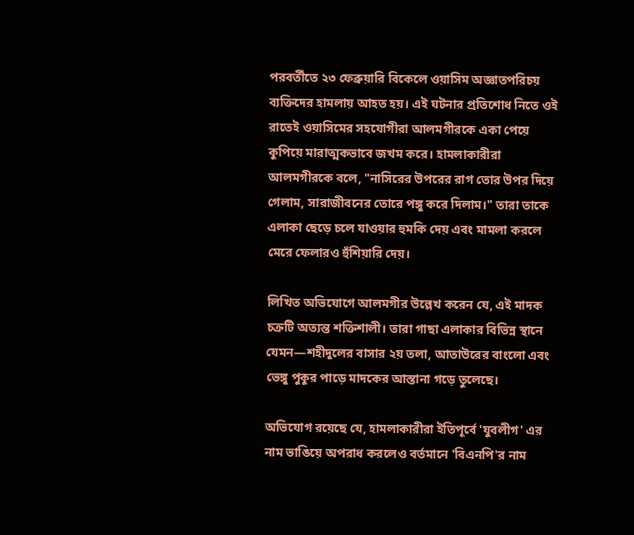পরবর্তীতে ২৩ ফেব্রুয়ারি বিকেলে ওয়াসিম অজ্ঞাতপরিচয় ব্যক্তিদের হামলায় আহত হয়। এই ঘটনার প্রতিশোধ নিতে ওই রাতেই ওয়াসিমের সহযোগীরা আলমগীরকে একা পেয়ে কুপিয়ে মারাত্মকভাবে জখম করে। হামলাকারীরা আলমগীরকে বলে, "নাসিরের উপরের রাগ তোর উপর দিয়ে গেলাম, সারাজীবনের তোরে পঙ্গু করে দিলাম।" তারা তাকে এলাকা ছেড়ে চলে যাওয়ার হুমকি দেয় এবং মামলা করলে মেরে ফেলারও হুঁশিয়ারি দেয়।

লিখিত অভিযোগে আলমগীর উল্লেখ করেন যে, এই মাদক চক্রটি অত্যন্ত শক্তিশালী। তারা গাছা এলাকার বিভিন্ন স্থানে যেমন—শহীদুলের বাসার ২য় তলা, আতাউরের বাংলো এবং ভেঙ্গু পুকুর পাড়ে মাদকের আস্তানা গড়ে তুলেছে।

অভিযোগ রয়েছে যে, হামলাকারীরা ইতিপূর্বে 'যুবলীগ' এর নাম ভাঙিয়ে অপরাধ করলেও বর্তমানে 'বিএনপি'র নাম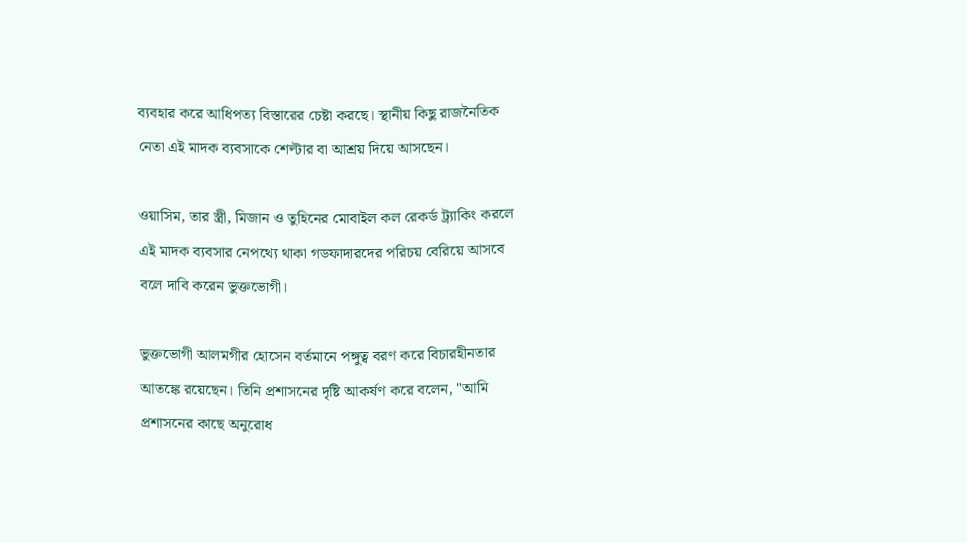ব্যবহার করে আধিপত্য বিস্তারের চেষ্টা করছে। স্থানীয় কিছু রাজনৈতিক নেতা এই মাদক ব্যবসাকে শেল্টার বা আশ্রয় দিয়ে আসছেন।

ওয়াসিম, তার স্ত্রী, মিজান ও তুহিনের মোবাইল কল রেকর্ড ট্র্যাকিং করলে এই মাদক ব্যবসার নেপথ্যে থাকা গডফাদারদের পরিচয় বেরিয়ে আসবে বলে দাবি করেন ভুক্তভোগী।

ভুক্তভোগী আলমগীর হোসেন বর্তমানে পঙ্গুত্ব বরণ করে বিচারহীনতার আতঙ্কে রয়েছেন। তিনি প্রশাসনের দৃষ্টি আকর্ষণ করে বলেন, "আমি প্রশাসনের কাছে অনুরোধ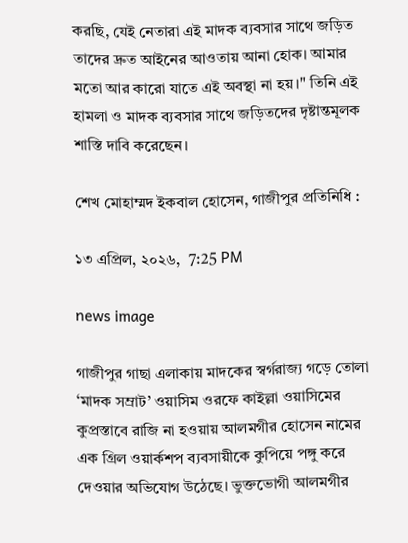করছি, যেই নেতারা এই মাদক ব্যবসার সাথে জড়িত তাদের দ্রুত আইনের আওতায় আনা হোক। আমার মতো আর কারো যাতে এই অবস্থা না হয়।" তিনি এই হামলা ও মাদক ব্যবসার সাথে জড়িতদের দৃষ্টান্তমূলক শাস্তি দাবি করেছেন।

শেখ মোহাম্মদ ইকবাল হোসেন, গাজীপুর প্রতিনিধি :

১৩ এপ্রিল, ২০২৬,  7:25 PM

news image

গাজীপুর গাছা এলাকায় মাদকের স্বর্গরাজ্য গড়ে তোলা ‘মাদক সম্রাট’ ওয়াসিম ওরফে কাইল্লা ওয়াসিমের কুপ্রস্তাবে রাজি না হওয়ায় আলমগীর হোসেন নামের এক গ্রিল ওয়ার্কশপ ব্যবসায়ীকে কুপিয়ে পঙ্গু করে দেওয়ার অভিযোগ উঠেছে। ভুক্তভোগী আলমগীর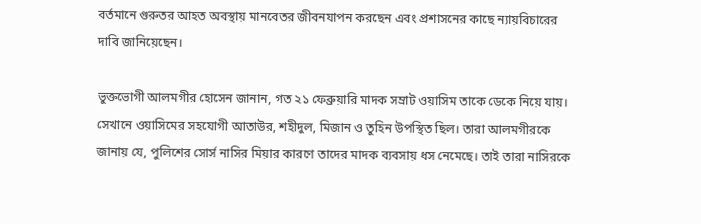বর্তমানে গুরুতর আহত অবস্থায় মানবেতর জীবনযাপন করছেন এবং প্রশাসনের কাছে ন্যায়বিচারের দাবি জানিয়েছেন।

ভুক্তভোগী আলমগীর হোসেন জানান, গত ২১ ফেব্রুয়ারি মাদক সম্রাট ওয়াসিম তাকে ডেকে নিয়ে যায়। সেখানে ওয়াসিমের সহযোগী আতাউর, শহীদুল, মিজান ও তুহিন উপস্থিত ছিল। তারা আলমগীরকে জানায় যে, পুলিশের সোর্স নাসির মিয়ার কারণে তাদের মাদক ব্যবসায় ধস নেমেছে। তাই তারা নাসিরকে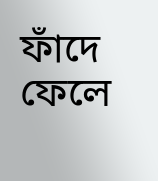ফাঁদে ফেলে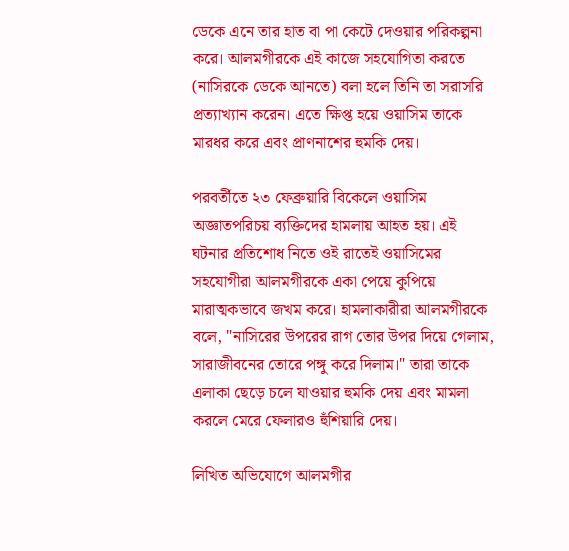ডেকে এনে তার হাত বা পা কেটে দেওয়ার পরিকল্পনা করে। আলমগীরকে এই কাজে সহযোগিতা করতে (নাসিরকে ডেকে আনতে) বলা হলে তিনি তা সরাসরি প্রত্যাখ্যান করেন। এতে ক্ষিপ্ত হয়ে ওয়াসিম তাকে মারধর করে এবং প্রাণনাশের হুমকি দেয়।

পরবর্তীতে ২৩ ফেব্রুয়ারি বিকেলে ওয়াসিম অজ্ঞাতপরিচয় ব্যক্তিদের হামলায় আহত হয়। এই ঘটনার প্রতিশোধ নিতে ওই রাতেই ওয়াসিমের সহযোগীরা আলমগীরকে একা পেয়ে কুপিয়ে মারাত্মকভাবে জখম করে। হামলাকারীরা আলমগীরকে বলে, "নাসিরের উপরের রাগ তোর উপর দিয়ে গেলাম, সারাজীবনের তোরে পঙ্গু করে দিলাম।" তারা তাকে এলাকা ছেড়ে চলে যাওয়ার হুমকি দেয় এবং মামলা করলে মেরে ফেলারও হুঁশিয়ারি দেয়।

লিখিত অভিযোগে আলমগীর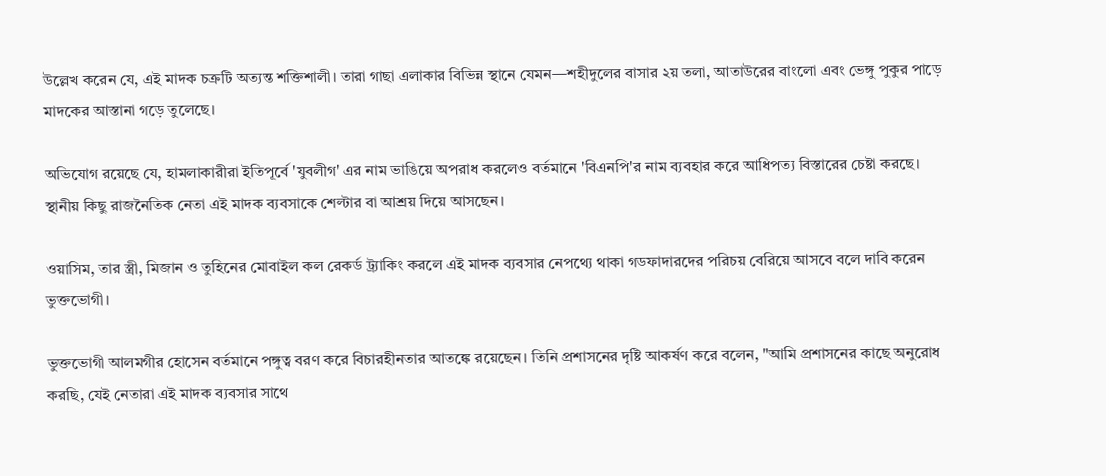উল্লেখ করেন যে, এই মাদক চক্রটি অত্যন্ত শক্তিশালী। তারা গাছা এলাকার বিভিন্ন স্থানে যেমন—শহীদুলের বাসার ২য় তলা, আতাউরের বাংলো এবং ভেঙ্গু পুকুর পাড়ে মাদকের আস্তানা গড়ে তুলেছে।

অভিযোগ রয়েছে যে, হামলাকারীরা ইতিপূর্বে 'যুবলীগ' এর নাম ভাঙিয়ে অপরাধ করলেও বর্তমানে 'বিএনপি'র নাম ব্যবহার করে আধিপত্য বিস্তারের চেষ্টা করছে। স্থানীয় কিছু রাজনৈতিক নেতা এই মাদক ব্যবসাকে শেল্টার বা আশ্রয় দিয়ে আসছেন।

ওয়াসিম, তার স্ত্রী, মিজান ও তুহিনের মোবাইল কল রেকর্ড ট্র্যাকিং করলে এই মাদক ব্যবসার নেপথ্যে থাকা গডফাদারদের পরিচয় বেরিয়ে আসবে বলে দাবি করেন ভুক্তভোগী।

ভুক্তভোগী আলমগীর হোসেন বর্তমানে পঙ্গুত্ব বরণ করে বিচারহীনতার আতঙ্কে রয়েছেন। তিনি প্রশাসনের দৃষ্টি আকর্ষণ করে বলেন, "আমি প্রশাসনের কাছে অনুরোধ করছি, যেই নেতারা এই মাদক ব্যবসার সাথে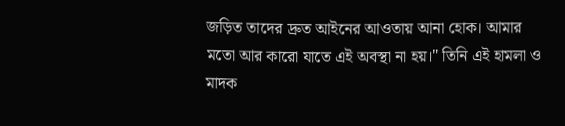জড়িত তাদের দ্রুত আইনের আওতায় আনা হোক। আমার মতো আর কারো যাতে এই অবস্থা না হয়।" তিনি এই হামলা ও মাদক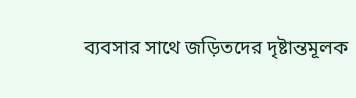ব্যবসার সাথে জড়িতদের দৃষ্টান্তমূলক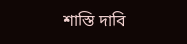শাস্তি দাবি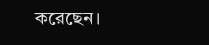করেছেন।